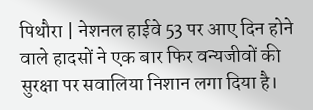पिथौरा | नेशनल हाईवे 53 पर आए दिन होने वाले हादसों ने एक बार फिर वन्यजीवों की सुरक्षा पर सवालिया निशान लगा दिया है।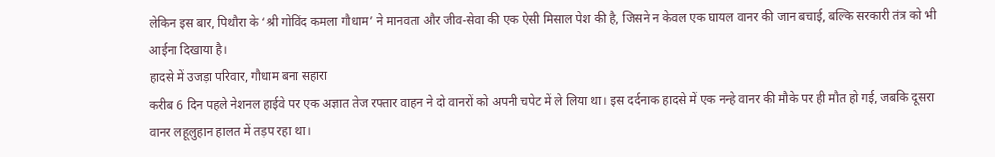लेकिन इस बार, पिथौरा के ‘श्री गोविंद कमला गौधाम’ ने मानवता और जीव-सेवा की एक ऐसी मिसाल पेश की है, जिसने न केवल एक घायल वानर की जान बचाई, बल्कि सरकारी तंत्र को भी आईना दिखाया है।
हादसे में उजड़ा परिवार, गौधाम बना सहारा
करीब 6 दिन पहले नेशनल हाईवे पर एक अज्ञात तेज रफ्तार वाहन ने दो वानरों को अपनी चपेट में ले लिया था। इस दर्दनाक हादसे में एक नन्हे वानर की मौके पर ही मौत हो गई, जबकि दूसरा वानर लहूलुहान हालत में तड़प रहा था।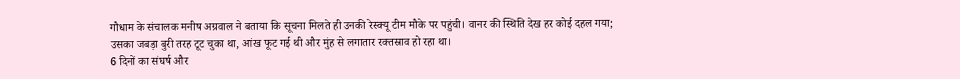गौधाम के संचालक मनीष अग्रवाल ने बताया कि सूचना मिलते ही उनकी रेस्क्यू टीम मौके पर पहुंची। वानर की स्थिति देख हर कोई दहल गया; उसका जबड़ा बुरी तरह टूट चुका था, आंख फूट गई थी और मुंह से लगातार रक्तस्राव हो रहा था।
6 दिनों का संघर्ष और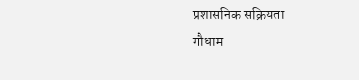प्रशासनिक सक्रियता
गौधाम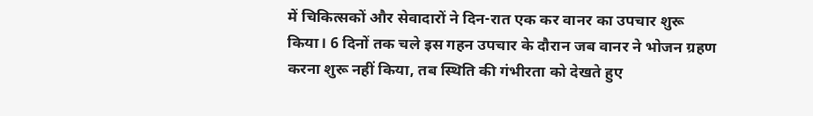में चिकित्सकों और सेवादारों ने दिन-रात एक कर वानर का उपचार शुरू किया। 6 दिनों तक चले इस गहन उपचार के दौरान जब वानर ने भोजन ग्रहण करना शुरू नहीं किया, तब स्थिति की गंभीरता को देखते हुए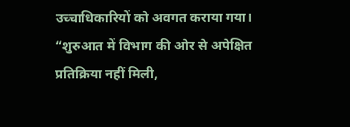उच्चाधिकारियों को अवगत कराया गया।
“शुरुआत में विभाग की ओर से अपेक्षित प्रतिक्रिया नहीं मिली,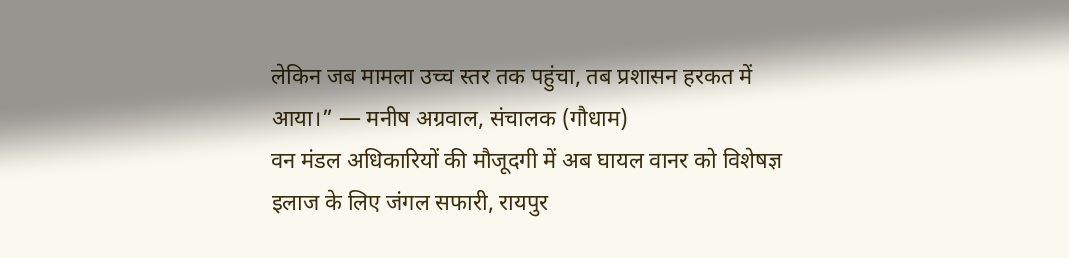लेकिन जब मामला उच्च स्तर तक पहुंचा, तब प्रशासन हरकत में आया।” — मनीष अग्रवाल, संचालक (गौधाम)
वन मंडल अधिकारियों की मौजूदगी में अब घायल वानर को विशेषज्ञ इलाज के लिए जंगल सफारी, रायपुर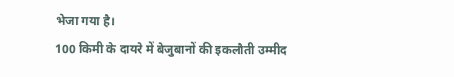भेजा गया है।
100 किमी के दायरे में बेजुबानों की इकलौती उम्मीद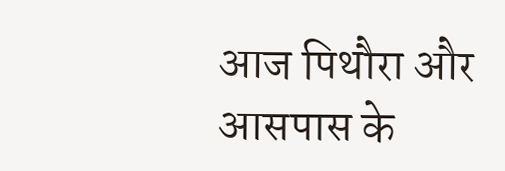आज पिथौरा और आसपास के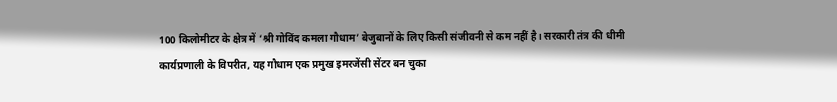100 किलोमीटर के क्षेत्र में ‘श्री गोविंद कमला गौधाम’ बेजुबानों के लिए किसी संजीवनी से कम नहीं है। सरकारी तंत्र की धीमी कार्यप्रणाली के विपरीत, यह गौधाम एक प्रमुख इमरजेंसी सेंटर बन चुका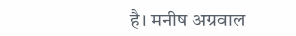है। मनीष अग्रवाल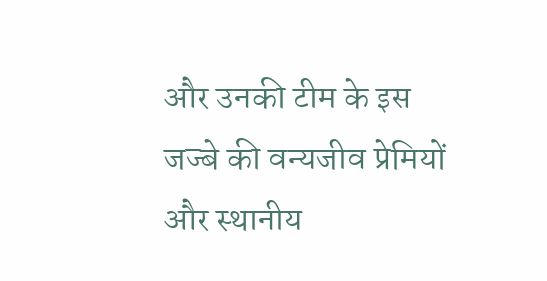और उनकी टीम के इस जज्बे की वन्यजीव प्रेमियों और स्थानीय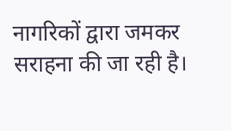नागरिकों द्वारा जमकर सराहना की जा रही है।